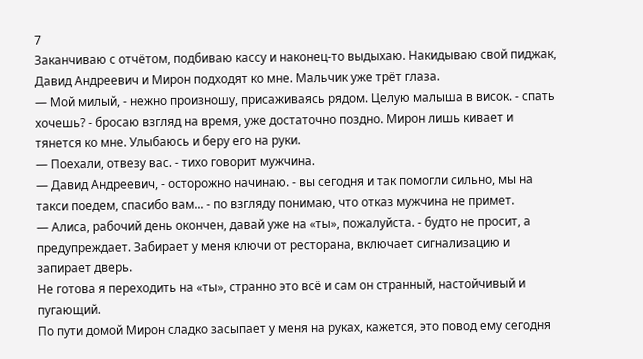7
Заканчиваю с отчётом, подбиваю кассу и наконец-то выдыхаю. Накидываю свой пиджак, Давид Андреевич и Мирон подходят ко мне. Мальчик уже трёт глаза.
— Мой милый, - нежно произношу, присаживаясь рядом. Целую малыша в висок. - спать хочешь? - бросаю взгляд на время, уже достаточно поздно. Мирон лишь кивает и тянется ко мне. Улыбаюсь и беру его на руки.
— Поехали, отвезу вас. - тихо говорит мужчина.
— Давид Андреевич, - осторожно начинаю. - вы сегодня и так помогли сильно, мы на такси поедем, спасибо вам... - по взгляду понимаю, что отказ мужчина не примет.
— Алиса, рабочий день окончен, давай уже на «ты», пожалуйста. - будто не просит, а предупреждает. Забирает у меня ключи от ресторана, включает сигнализацию и запирает дверь.
Не готова я переходить на «ты», странно это всё и сам он странный, настойчивый и пугающий.
По пути домой Мирон сладко засыпает у меня на руках, кажется, это повод ему сегодня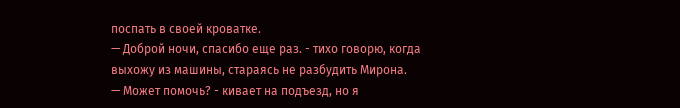поспать в своей кроватке.
— Доброй ночи, спасибо еще раз. - тихо говорю, когда выхожу из машины, стараясь не разбудить Мирона.
— Может помочь? - кивает на подъезд, но я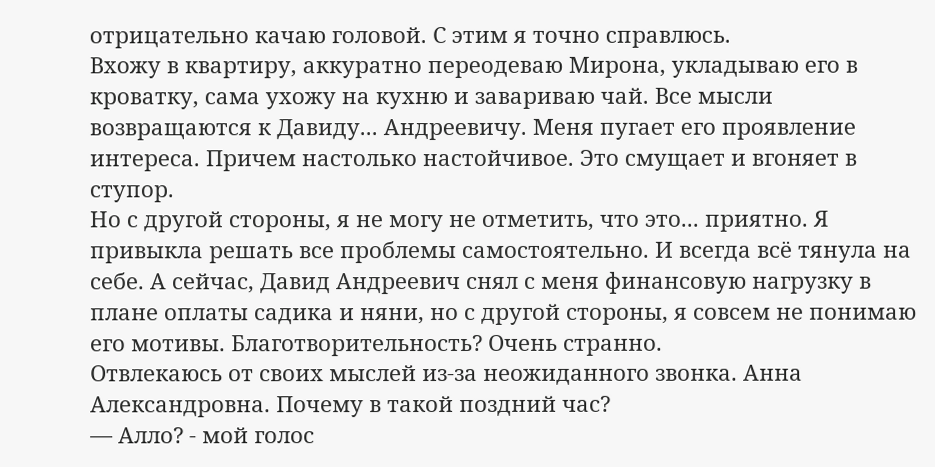отрицательно качаю головой. С этим я точно справлюсь.
Вхожу в квартиру, аккуратно переодеваю Мирона, укладываю его в кроватку, сама ухожу на кухню и завариваю чай. Все мысли возвращаются к Давиду... Андреевичу. Меня пугает его проявление интереса. Причем настолько настойчивое. Это смущает и вгоняет в ступор.
Но с другой стороны, я не могу не отметить, что это... приятно. Я привыкла решать все проблемы самостоятельно. И всегда всё тянула на себе. А сейчас, Давид Андреевич снял с меня финансовую нагрузку в плане оплаты садика и няни, но с другой стороны, я совсем не понимаю его мотивы. Благотворительность? Очень странно.
Отвлекаюсь от своих мыслей из-за неожиданного звонка. Анна Александровна. Почему в такой поздний час?
— Алло? - мой голос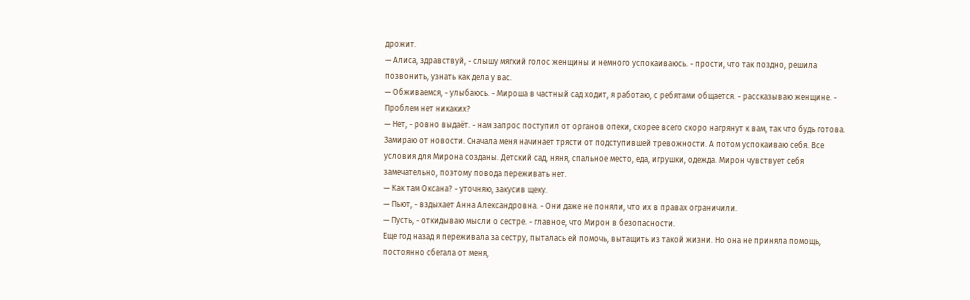дрожит.
— Алиса, здравствуй, - слышу мягкий голос женщины и немного успокаиваюсь. - прости, что так поздно, решила позвонить, узнать как дела у вас.
— Обживаемся, - улыбаюсь. - Мироша в частный сад ходит, я работаю, с ребятами общается. - рассказываю женщине. - Проблем нет никаких?
— Нет, - ровно выдаёт. - нам запрос поступил от органов опеки, скорее всего скоро нагрянут к вам, так что будь готова.
Замираю от новости. Сначала меня начинает трясти от подступившей тревожности. А потом успокаиваю себя. Все условия для Мирона созданы. Детский сад, няня, спальное место, еда, игрушки, одежда. Мирон чувствует себя замечательно, поэтому повода переживать нет.
— Как там Оксана? - уточняю, закусив щеку.
— Пьют, - вздыхает Анна Александровна. - Они даже не поняли, что их в правах ограничили.
— Пусть, - откидываю мысли о сестре. - главное, что Мирон в безопасности.
Еще год назад я переживала за сестру, пыталась ей помочь, вытащить из такой жизни. Но она не приняла помощь, постоянно сбегала от меня,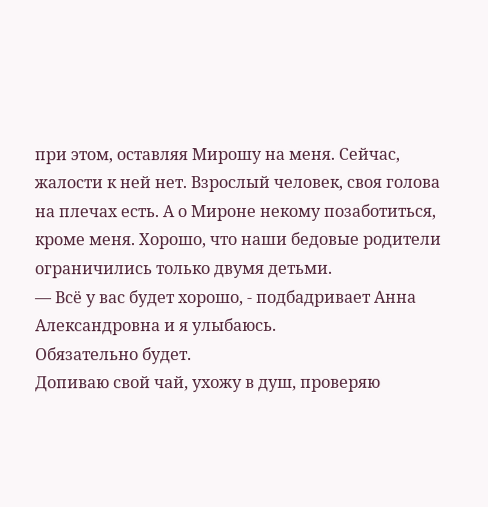при этом, оставляя Мирошу на меня. Сейчас, жалости к ней нет. Взрослый человек, своя голова на плечах есть. А о Мироне некому позаботиться, кроме меня. Хорошо, что наши бедовые родители ограничились только двумя детьми.
— Всё у вас будет хорошо, - подбадривает Анна Александровна и я улыбаюсь.
Обязательно будет.
Допиваю свой чай, ухожу в душ, проверяю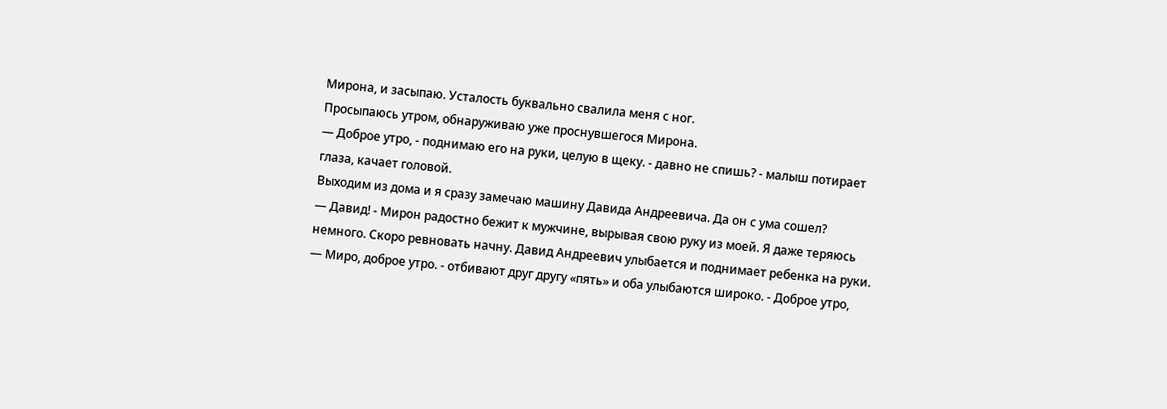Мирона, и засыпаю. Усталость буквально свалила меня с ног.
Просыпаюсь утром, обнаруживаю уже проснувшегося Мирона.
— Доброе утро, - поднимаю его на руки, целую в щеку. - давно не спишь? - малыш потирает глаза, качает головой.
Выходим из дома и я сразу замечаю машину Давида Андреевича. Да он с ума сошел?
— Давид! - Мирон радостно бежит к мужчине, вырывая свою руку из моей. Я даже теряюсь немного. Скоро ревновать начну. Давид Андреевич улыбается и поднимает ребенка на руки.
— Миро, доброе утро. - отбивают друг другу «пять» и оба улыбаются широко. - Доброе утро,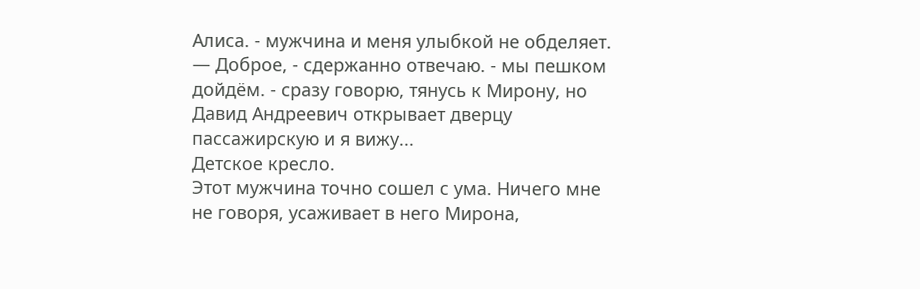Алиса. - мужчина и меня улыбкой не обделяет.
— Доброе, - сдержанно отвечаю. - мы пешком дойдём. - сразу говорю, тянусь к Мирону, но Давид Андреевич открывает дверцу пассажирскую и я вижу...
Детское кресло.
Этот мужчина точно сошел с ума. Ничего мне не говоря, усаживает в него Мирона,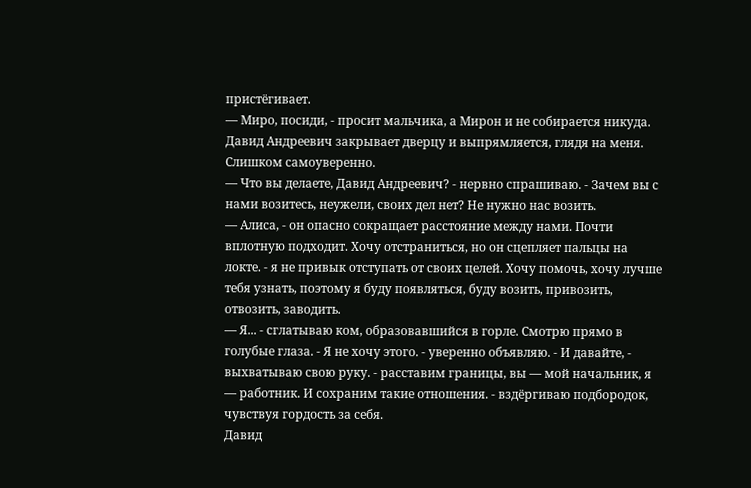пристёгивает.
— Миро, посиди, - просит мальчика, а Мирон и не собирается никуда. Давид Андреевич закрывает дверцу и выпрямляется, глядя на меня. Слишком самоуверенно.
— Что вы делаете, Давид Андреевич? - нервно спрашиваю. - Зачем вы с нами возитесь, неужели, своих дел нет? Не нужно нас возить.
— Алиса, - он опасно сокращает расстояние между нами. Почти вплотную подходит. Хочу отстраниться, но он сцепляет пальцы на локте. - я не привык отступать от своих целей. Хочу помочь, хочу лучше тебя узнать, поэтому я буду появляться, буду возить, привозить, отвозить, заводить.
— Я... - сглатываю ком, образовавшийся в горле. Смотрю прямо в голубые глаза. - Я не хочу этого. - уверенно объявляю. - И давайте, - выхватываю свою руку. - расставим границы, вы — мой начальник, я — работник. И сохраним такие отношения. - вздёргиваю подбородок, чувствуя гордость за себя.
Давид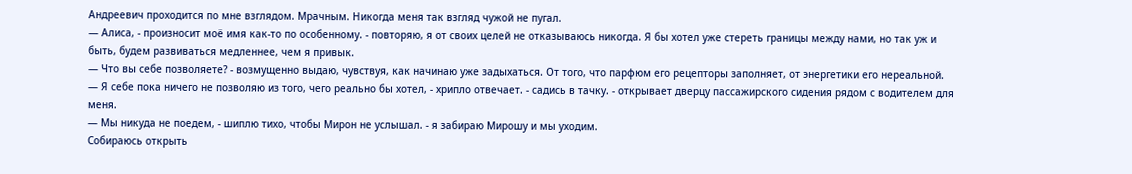Андреевич проходится по мне взглядом. Мрачным. Никогда меня так взгляд чужой не пугал.
— Алиса, - произносит моё имя как-то по особенному. - повторяю, я от своих целей не отказываюсь никогда. Я бы хотел уже стереть границы между нами, но так уж и быть, будем развиваться медленнее, чем я привык.
— Что вы себе позволяете? - возмущенно выдаю, чувствуя, как начинаю уже задыхаться. От того, что парфюм его рецепторы заполняет, от энергетики его нереальной.
— Я себе пока ничего не позволяю из того, чего реально бы хотел, - хрипло отвечает. - садись в тачку. - открывает дверцу пассажирского сидения рядом с водителем для меня.
— Мы никуда не поедем, - шиплю тихо, чтобы Мирон не услышал. - я забираю Мирошу и мы уходим.
Собираюсь открыть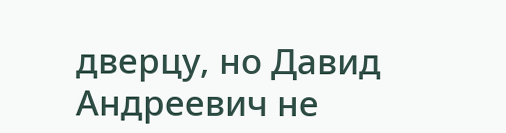дверцу, но Давид Андреевич не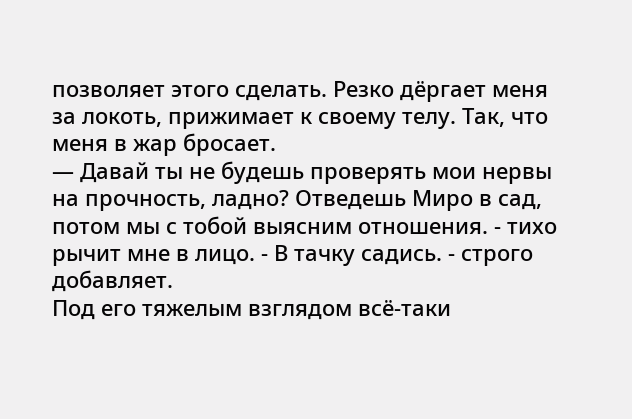позволяет этого сделать. Резко дёргает меня за локоть, прижимает к своему телу. Так, что меня в жар бросает.
— Давай ты не будешь проверять мои нервы на прочность, ладно? Отведешь Миро в сад, потом мы с тобой выясним отношения. - тихо рычит мне в лицо. - В тачку садись. - строго добавляет.
Под его тяжелым взглядом всё-таки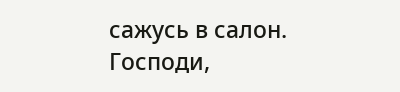сажусь в салон. Господи,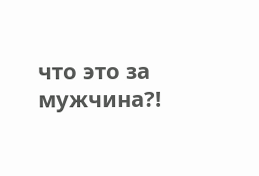что это за мужчина?!